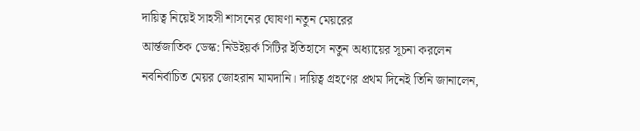দায়িত্ব নিয়েই সাহসী শাসনের ঘোষণা নতুন মেয়রের
আর্ন্তজাতিক ডেস্ক: নিউইয়র্ক সিটির ইতিহাসে নতুন অধ্যায়ের সূচনা করলেন নবনির্বাচিত মেয়র জোহরান মামদানি। দায়িত্ব গ্রহণের প্রথম দিনেই তিনি জানালেন,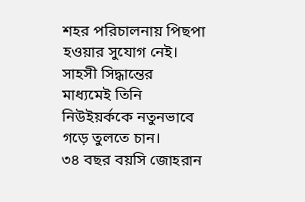শহর পরিচালনায় পিছপা হওয়ার সুযোগ নেই। সাহসী সিদ্ধান্তের মাধ্যমেই তিনি নিউইয়র্ককে নতুনভাবে গড়ে তুলতে চান।
৩৪ বছর বয়সি জোহরান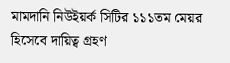মামদানি নিউইয়র্ক সিটির ১১১তম মেয়র হিসেবে দায়িত্ব গ্রহণ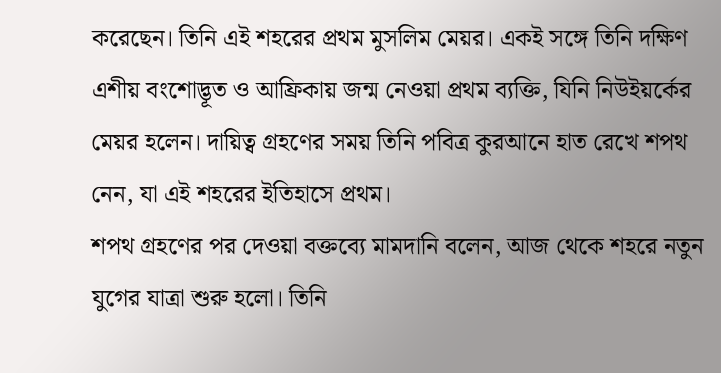করেছেন। তিনি এই শহরের প্রথম মুসলিম মেয়র। একই সঙ্গে তিনি দক্ষিণ এশীয় বংশোদ্ভূত ও আফ্রিকায় জন্ম নেওয়া প্রথম ব্যক্তি, যিনি নিউইয়র্কের মেয়র হলেন। দায়িত্ব গ্রহণের সময় তিনি পবিত্র কুরআনে হাত রেখে শপথ নেন, যা এই শহরের ইতিহাসে প্রথম।
শপথ গ্রহণের পর দেওয়া বক্তব্যে মামদানি বলেন, আজ থেকে শহরে নতুন যুগের যাত্রা শুরু হলো। তিনি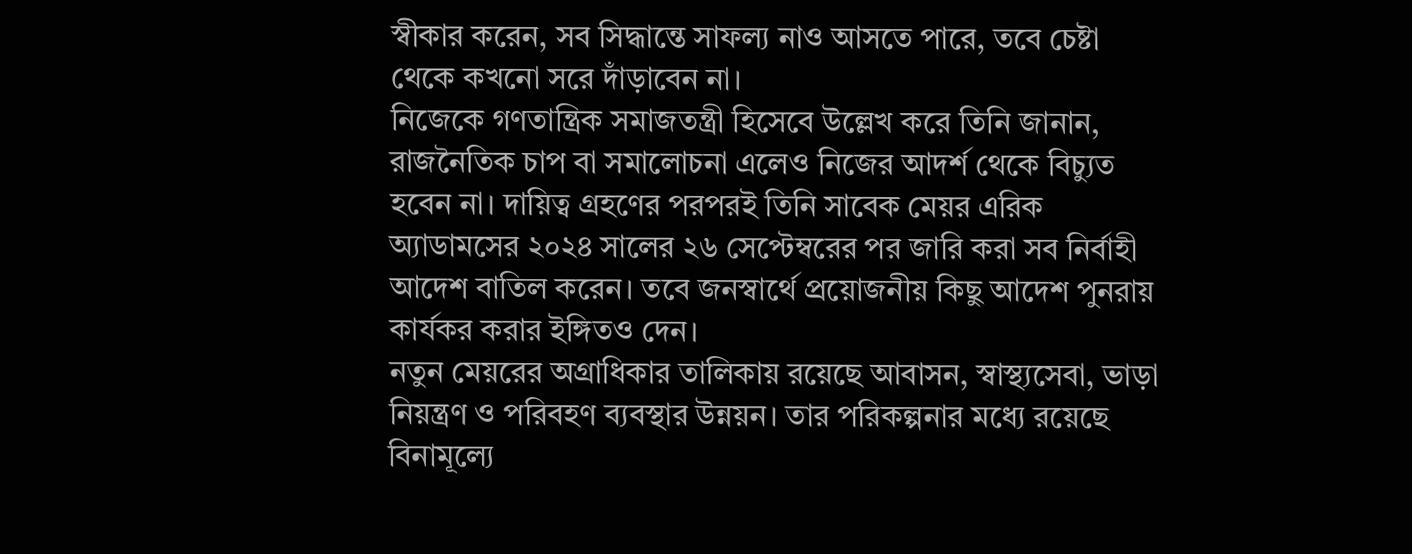স্বীকার করেন, সব সিদ্ধান্তে সাফল্য নাও আসতে পারে, তবে চেষ্টা থেকে কখনো সরে দাঁড়াবেন না।
নিজেকে গণতান্ত্রিক সমাজতন্ত্রী হিসেবে উল্লেখ করে তিনি জানান, রাজনৈতিক চাপ বা সমালোচনা এলেও নিজের আদর্শ থেকে বিচ্যুত হবেন না। দায়িত্ব গ্রহণের পরপরই তিনি সাবেক মেয়র এরিক অ্যাডামসের ২০২৪ সালের ২৬ সেপ্টেম্বরের পর জারি করা সব নির্বাহী আদেশ বাতিল করেন। তবে জনস্বার্থে প্রয়োজনীয় কিছু আদেশ পুনরায় কার্যকর করার ইঙ্গিতও দেন।
নতুন মেয়রের অগ্রাধিকার তালিকায় রয়েছে আবাসন, স্বাস্থ্যসেবা, ভাড়া নিয়ন্ত্রণ ও পরিবহণ ব্যবস্থার উন্নয়ন। তার পরিকল্পনার মধ্যে রয়েছে বিনামূল্যে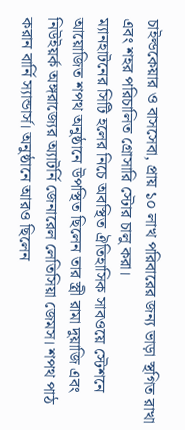চাইল্ডকেয়ার ও বাসসেবা, প্রায় ১০ লাখ পরিবারের জন্য ভাড়া স্থগিত রাখা এবং শহর পরিচালিত গ্রোসারি স্টোর চালু করা।
ম্যানহাটনের সিটি হলের নিচে অবস্থিত ঐতিহাসিক সাবওয়ে স্টেশনে আয়োজিত শপথ অনুষ্ঠানে উপস্থিত ছিলেন তার স্ত্রী রামা দুয়াজি এবং নিউইয়র্ক অঙ্গরাজ্যের অ্যাটর্নি জেনারেল লেতিসিয়া জেমস। শপথ পাঠ করান বার্নি স্যান্ডার্স। অনুষ্ঠানে আরও ছিলেন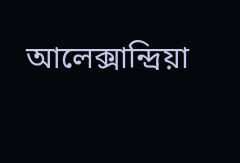আলেক্সান্দ্রিয়া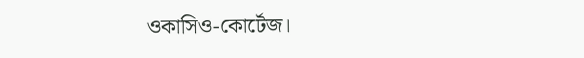ওকাসিও-কোর্টেজ।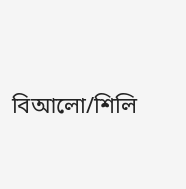বিআলো/শিলি